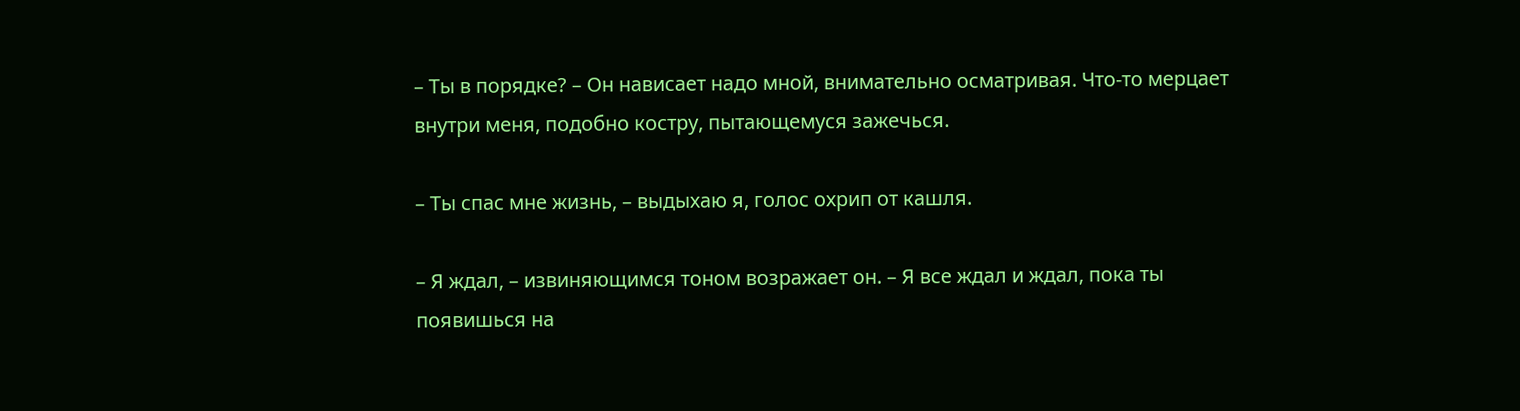– Ты в порядке? – Он нависает надо мной, внимательно осматривая. Что-то мерцает внутри меня, подобно костру, пытающемуся зажечься.

– Ты спас мне жизнь, – выдыхаю я, голос охрип от кашля.

– Я ждал, – извиняющимся тоном возражает он. – Я все ждал и ждал, пока ты появишься на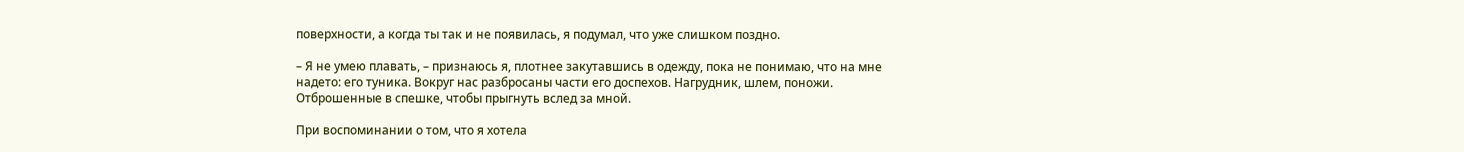поверхности, а когда ты так и не появилась, я подумал, что уже слишком поздно.

– Я не умею плавать, – признаюсь я, плотнее закутавшись в одежду, пока не понимаю, что на мне надето: его туника. Вокруг нас разбросаны части его доспехов. Нагрудник, шлем, поножи. Отброшенные в спешке, чтобы прыгнуть вслед за мной.

При воспоминании о том, что я хотела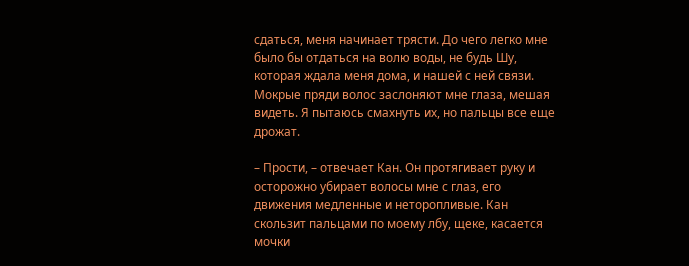сдаться, меня начинает трясти. До чего легко мне было бы отдаться на волю воды, не будь Шу, которая ждала меня дома, и нашей с ней связи. Мокрые пряди волос заслоняют мне глаза, мешая видеть. Я пытаюсь смахнуть их, но пальцы все еще дрожат.

– Прости, – отвечает Кан. Он протягивает руку и осторожно убирает волосы мне с глаз, его движения медленные и неторопливые. Кан скользит пальцами по моему лбу, щеке, касается мочки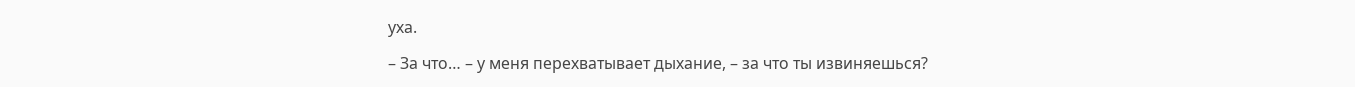уха.

– За что… – у меня перехватывает дыхание, – за что ты извиняешься?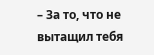– За то, что не вытащил тебя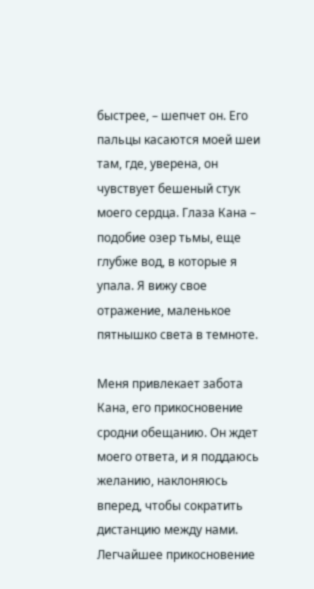быстрее, – шепчет он. Его пальцы касаются моей шеи там, где, уверена, он чувствует бешеный стук моего сердца. Глаза Кана – подобие озер тьмы, еще глубже вод, в которые я упала. Я вижу свое отражение, маленькое пятнышко света в темноте.

Меня привлекает забота Кана, его прикосновение сродни обещанию. Он ждет моего ответа, и я поддаюсь желанию, наклоняюсь вперед, чтобы сократить дистанцию между нами. Легчайшее прикосновение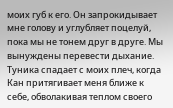моих губ к его. Он запрокидывает мне голову и углубляет поцелуй, пока мы не тонем друг в друге. Мы вынуждены перевести дыхание. Туника спадает с моих плеч, когда Кан притягивает меня ближе к себе, обволакивая теплом своего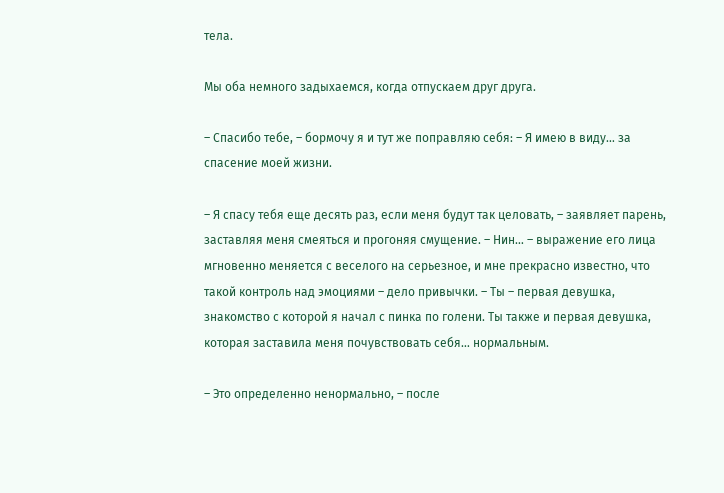тела.

Мы оба немного задыхаемся, когда отпускаем друг друга.

– Спасибо тебе, – бормочу я и тут же поправляю себя: – Я имею в виду… за спасение моей жизни.

– Я спасу тебя еще десять раз, если меня будут так целовать, – заявляет парень, заставляя меня смеяться и прогоняя смущение. – Нин… – выражение его лица мгновенно меняется с веселого на серьезное, и мне прекрасно известно, что такой контроль над эмоциями – дело привычки. – Ты – первая девушка, знакомство с которой я начал с пинка по голени. Ты также и первая девушка, которая заставила меня почувствовать себя… нормальным.

– Это определенно ненормально, – после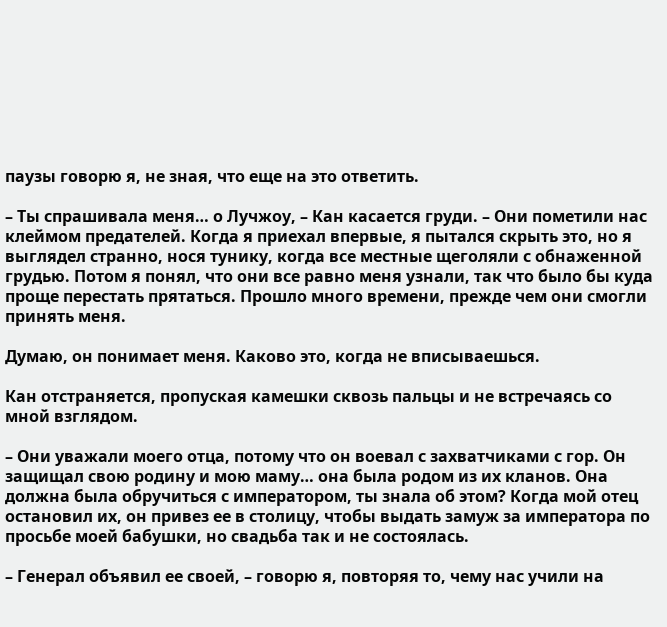паузы говорю я, не зная, что еще на это ответить.

– Ты спрашивала меня… о Лучжоу, – Кан касается груди. – Они пометили нас клеймом предателей. Когда я приехал впервые, я пытался скрыть это, но я выглядел странно, нося тунику, когда все местные щеголяли с обнаженной грудью. Потом я понял, что они все равно меня узнали, так что было бы куда проще перестать прятаться. Прошло много времени, прежде чем они смогли принять меня.

Думаю, он понимает меня. Каково это, когда не вписываешься.

Кан отстраняется, пропуская камешки сквозь пальцы и не встречаясь со мной взглядом.

– Они уважали моего отца, потому что он воевал с захватчиками с гор. Он защищал свою родину и мою маму… она была родом из их кланов. Она должна была обручиться с императором, ты знала об этом? Когда мой отец остановил их, он привез ее в столицу, чтобы выдать замуж за императора по просьбе моей бабушки, но свадьба так и не состоялась.

– Генерал объявил ее своей, – говорю я, повторяя то, чему нас учили на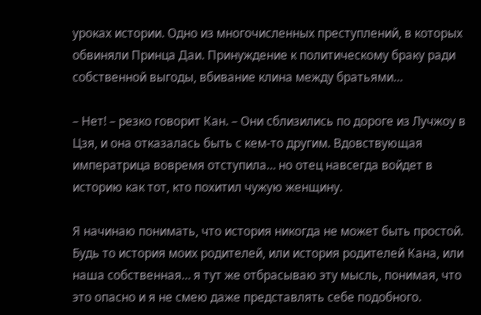уроках истории. Одно из многочисленных преступлений, в которых обвиняли Принца Даи. Принуждение к политическому браку ради собственной выгоды, вбивание клина между братьями…

– Нет! – резко говорит Кан. – Они сблизились по дороге из Лучжоу в Цзя, и она отказалась быть с кем-то другим. Вдовствующая императрица вовремя отступила… но отец навсегда войдет в историю как тот, кто похитил чужую женщину.

Я начинаю понимать, что история никогда не может быть простой. Будь то история моих родителей, или история родителей Кана, или наша собственная… я тут же отбрасываю эту мысль, понимая, что это опасно и я не смею даже представлять себе подобного.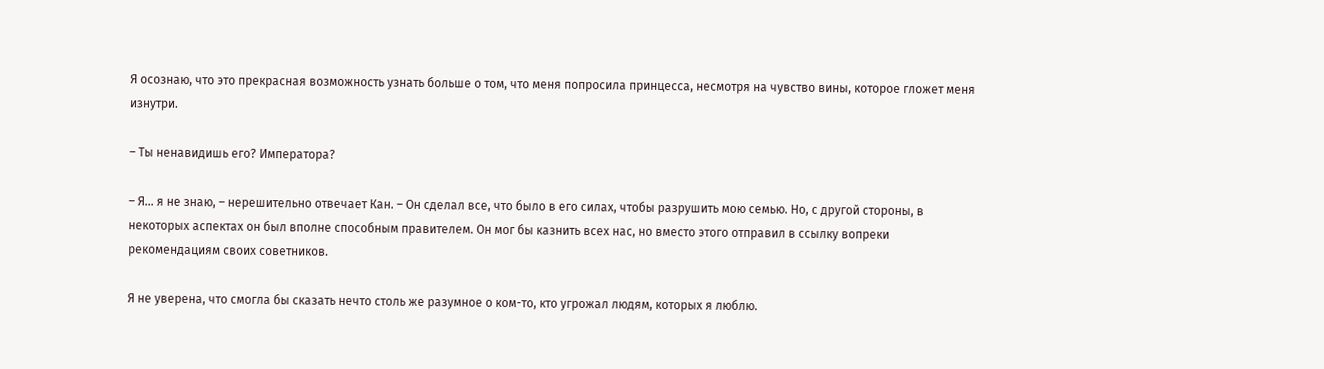Я осознаю, что это прекрасная возможность узнать больше о том, что меня попросила принцесса, несмотря на чувство вины, которое гложет меня изнутри.

– Ты ненавидишь его? Императора?

– Я… я не знаю, – нерешительно отвечает Кан. – Он сделал все, что было в его силах, чтобы разрушить мою семью. Но, с другой стороны, в некоторых аспектах он был вполне способным правителем. Он мог бы казнить всех нас, но вместо этого отправил в ссылку вопреки рекомендациям своих советников.

Я не уверена, что смогла бы сказать нечто столь же разумное о ком-то, кто угрожал людям, которых я люблю.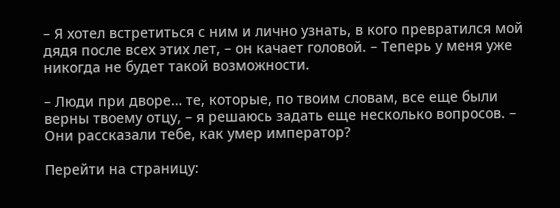– Я хотел встретиться с ним и лично узнать, в кого превратился мой дядя после всех этих лет, – он качает головой. – Теперь у меня уже никогда не будет такой возможности.

– Люди при дворе… те, которые, по твоим словам, все еще были верны твоему отцу, – я решаюсь задать еще несколько вопросов. – Они рассказали тебе, как умер император?

Перейти на страницу: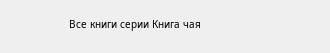Все книги серии Книга чая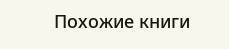Похожие книги